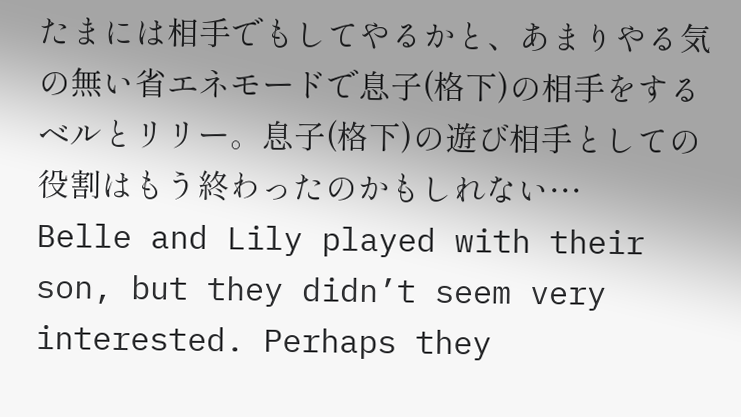たまには相手でもしてやるかと、あまりやる気の無い省エネモードで息子(格下)の相手をするベルとリリー。息子(格下)の遊び相手としての役割はもう終わったのかもしれない…
Belle and Lily played with their son, but they didn’t seem very interested. Perhaps they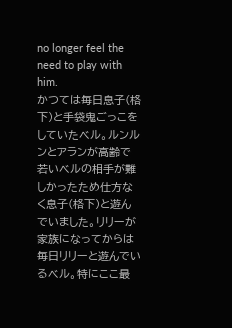no longer feel the need to play with him.
かつては毎日息子(格下)と手袋鬼ごっこをしていたベル。ルンルンとアランが高齢で若いベルの相手が難しかったため仕方なく息子(格下)と遊んでいました。リリーが家族になってからは毎日リリーと遊んでいるベル。特にここ最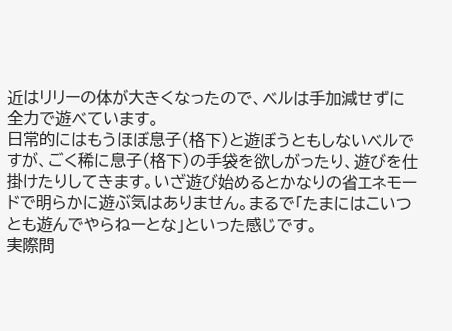近はリリーの体が大きくなったので、ベルは手加減せずに全力で遊べています。
日常的にはもうほぼ息子(格下)と遊ぼうともしないベルですが、ごく稀に息子(格下)の手袋を欲しがったり、遊びを仕掛けたりしてきます。いざ遊び始めるとかなりの省エネモードで明らかに遊ぶ気はありません。まるで「たまにはこいつとも遊んでやらねーとな」といった感じです。
実際問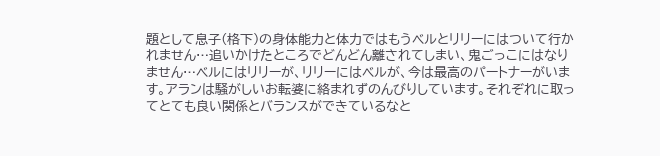題として息子(格下)の身体能力と体力ではもうベルとリリーにはついて行かれません…追いかけたところでどんどん離されてしまい、鬼ごっこにはなりません…ベルにはリリーが、リリーにはベルが、今は最高のパートナーがいます。アランは騒がしいお転婆に絡まれずのんびりしています。それぞれに取ってとても良い関係とバランスができているなと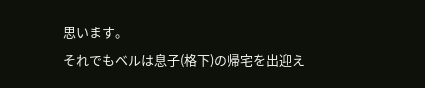思います。
それでもベルは息子(格下)の帰宅を出迎え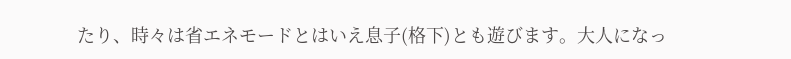たり、時々は省エネモードとはいえ息子(格下)とも遊びます。大人になっ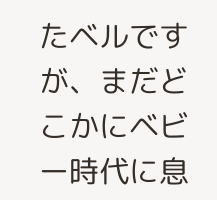たベルですが、まだどこかにベビー時代に息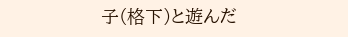子(格下)と遊んだ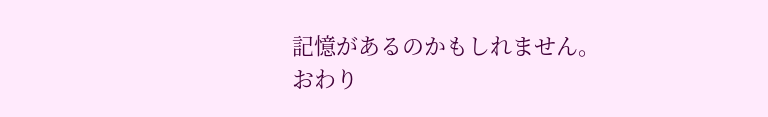記憶があるのかもしれません。
おわり